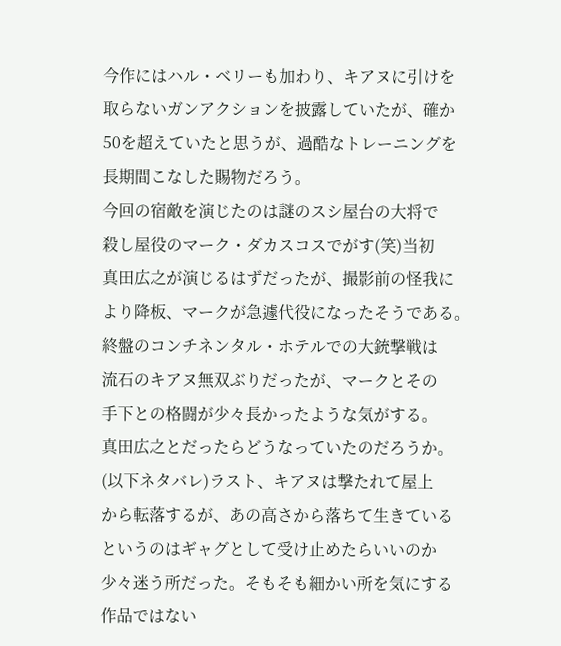今作にはハル・ベリーも加わり、キアヌに引けを
取らないガンアクションを披露していたが、確か
50を超えていたと思うが、過酷なトレーニングを
長期間こなした賜物だろう。
今回の宿敵を演じたのは謎のスシ屋台の大将で
殺し屋役のマーク・ダカスコスでがす(笑)当初
真田広之が演じるはずだったが、撮影前の怪我に
より降板、マークが急遽代役になったそうである。
終盤のコンチネンタル・ホテルでの大銃撃戦は
流石のキアヌ無双ぶりだったが、マークとその
手下との格闘が少々長かったような気がする。
真田広之とだったらどうなっていたのだろうか。
(以下ネタバレ)ラスト、キアヌは撃たれて屋上
から転落するが、あの高さから落ちて生きている
というのはギャグとして受け止めたらいいのか
少々迷う所だった。そもそも細かい所を気にする
作品ではない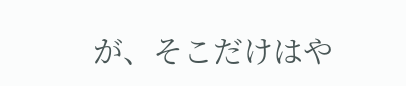が、そこだけはや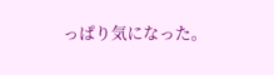っぱり気になった。